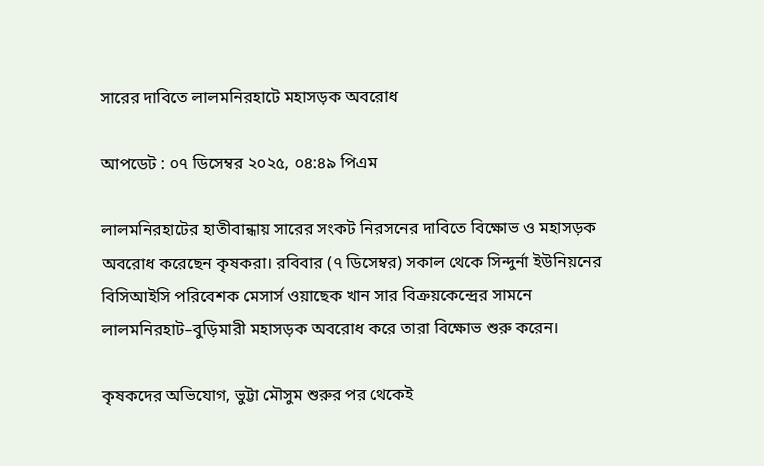সারের দাবিতে লালমনিরহাটে মহাসড়ক অবরোধ

আপডেট : ০৭ ডিসেম্বর ২০২৫, ০৪:৪৯ পিএম

লালমনিরহাটের হাতীবান্ধায় সারের সংকট নিরসনের দাবিতে বিক্ষোভ ও মহাসড়ক অবরোধ করেছেন কৃষকরা। রবিবার (৭ ডিসেম্বর) সকাল থেকে সিন্দুর্না ইউনিয়নের বিসিআইসি পরিবেশক মেসার্স ওয়াছেক খান সার বিক্রয়কেন্দ্রের সামনে লালমনিরহাট–বুড়িমারী মহাসড়ক অবরোধ করে তারা বিক্ষোভ শুরু করেন।

কৃষকদের অভিযোগ, ভুট্টা মৌসুম শুরুর পর থেকেই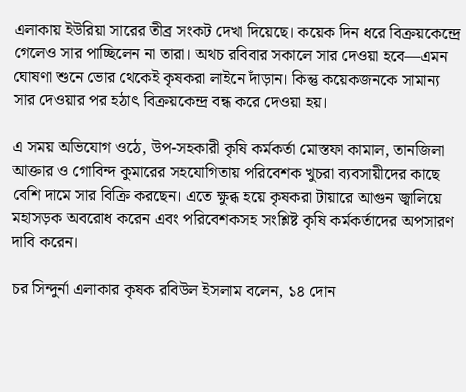এলাকায় ইউরিয়া সারের তীব্র সংকট দেখা দিয়েছে। কয়েক দিন ধরে বিক্রয়কেন্দ্রে গেলেও সার পাচ্ছিলেন না তারা। অথচ রবিবার সকালে সার দেওয়া হবে—এমন ঘোষণা শুনে ভোর থেকেই কৃষকরা লাইনে দাঁড়ান। কিন্তু কয়েকজনকে সামান্য সার দেওয়ার পর হঠাৎ বিক্রয়কেন্দ্র বন্ধ করে দেওয়া হয়।

এ সময় অভিযোগ ওঠে, উপ-সহকারী কৃষি কর্মকর্তা মোস্তফা কামাল, তানজিলা আক্তার ও গোবিন্দ কুমারের সহযোগিতায় পরিবেশক খুচরা ব্যবসায়ীদের কাছে বেশি দামে সার বিক্রি করছেন। এতে ক্ষুব্ধ হয়ে কৃষকরা টায়ারে আগুন জ্বালিয়ে মহাসড়ক অবরোধ করেন এবং পরিবেশকসহ সংশ্লিষ্ট কৃষি কর্মকর্তাদের অপসারণ দাবি করেন।

চর সিন্দুর্না এলাকার কৃষক রবিউল ইসলাম বলেন, ১৪ দোন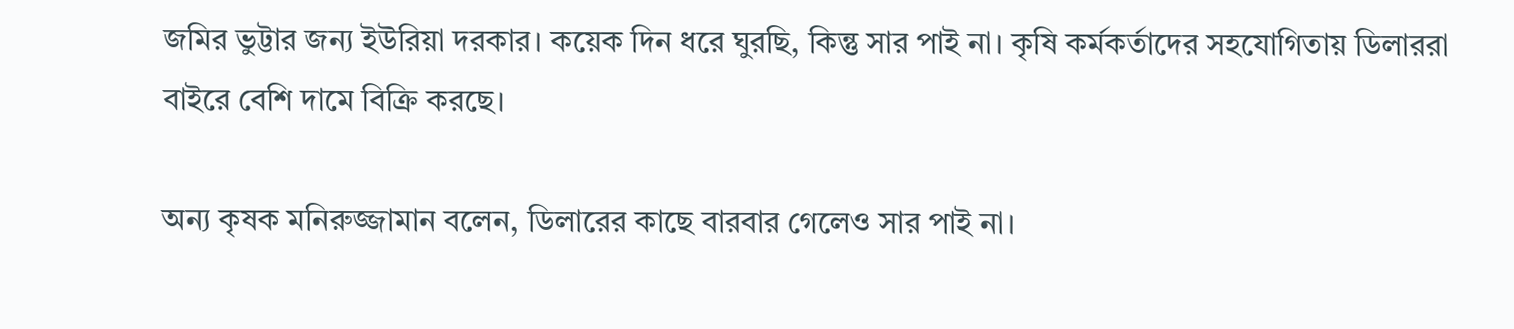জমির ভুট্টার জন্য ইউরিয়া দরকার। কয়েক দিন ধরে ঘুরছি, কিন্তু সার পাই না। কৃষি কর্মকর্তাদের সহযোগিতায় ডিলাররা বাইরে বেশি দামে বিক্রি করছে।

অন্য কৃষক মনিরুজ্জামান বলেন, ডিলারের কাছে বারবার গেলেও সার পাই না।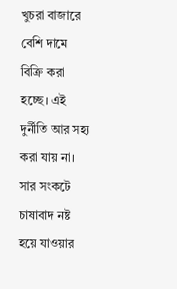খুচরা বাজারে বেশি দামে বিক্রি করা হচ্ছে। এই দুর্নীতি আর সহ্য করা যায় না। সার সংকটে চাষাবাদ নষ্ট হয়ে যাওয়ার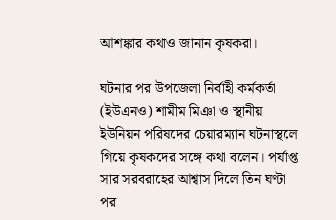আশঙ্কার কথাও জানান কৃষকরা।

ঘটনার পর উপজেলা নির্বাহী কর্মকর্তা (ইউএনও) শামীম মিঞা ও স্থানীয় ইউনিয়ন পরিষদের চেয়ারম্যান ঘটনাস্থলে গিয়ে কৃষকদের সঙ্গে কথা বলেন। পর্যাপ্ত সার সরবরাহের আশ্বাস দিলে তিন ঘণ্টা পর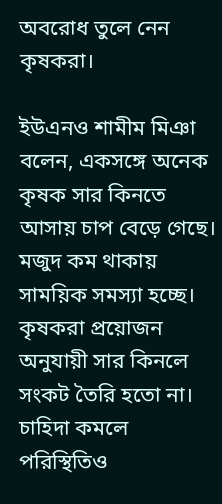অবরোধ তুলে নেন কৃষকরা।

ইউএনও শামীম মিঞা বলেন, একসঙ্গে অনেক কৃষক সার কিনতে আসায় চাপ বেড়ে গেছে। মজুদ কম থাকায় সাময়িক সমস্যা হচ্ছে। কৃষকরা প্রয়োজন অনুযায়ী সার কিনলে সংকট তৈরি হতো না। চাহিদা কমলে পরিস্থিতিও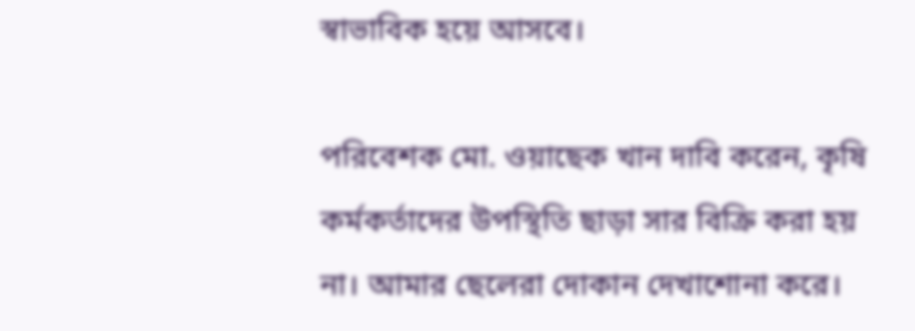স্বাভাবিক হয়ে আসবে।

পরিবেশক মো. ওয়াছেক খান দাবি করেন, কৃষি কর্মকর্তাদের উপস্থিতি ছাড়া সার বিক্রি করা হয় না। আমার ছেলেরা দোকান দেখাশোনা করে।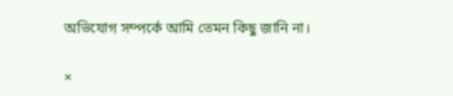অভিযোগ সম্পর্কে আমি তেমন কিছু জানি না।

×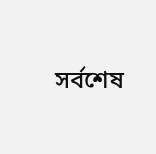সর্বশেষ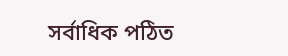সর্বাধিক পঠিত